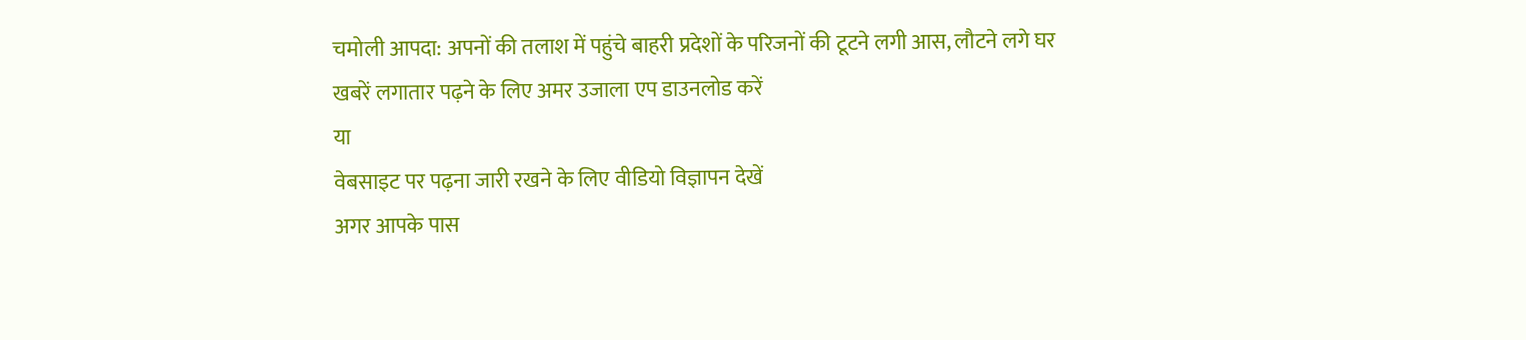चमोली आपदा: अपनों की तलाश में पहुंचे बाहरी प्रदेशों के परिजनों की टूटने लगी आस, लौटने लगे घर
खबरें लगातार पढ़ने के लिए अमर उजाला एप डाउनलोड करें
या
वेबसाइट पर पढ़ना जारी रखने के लिए वीडियो विज्ञापन देखें
अगर आपके पास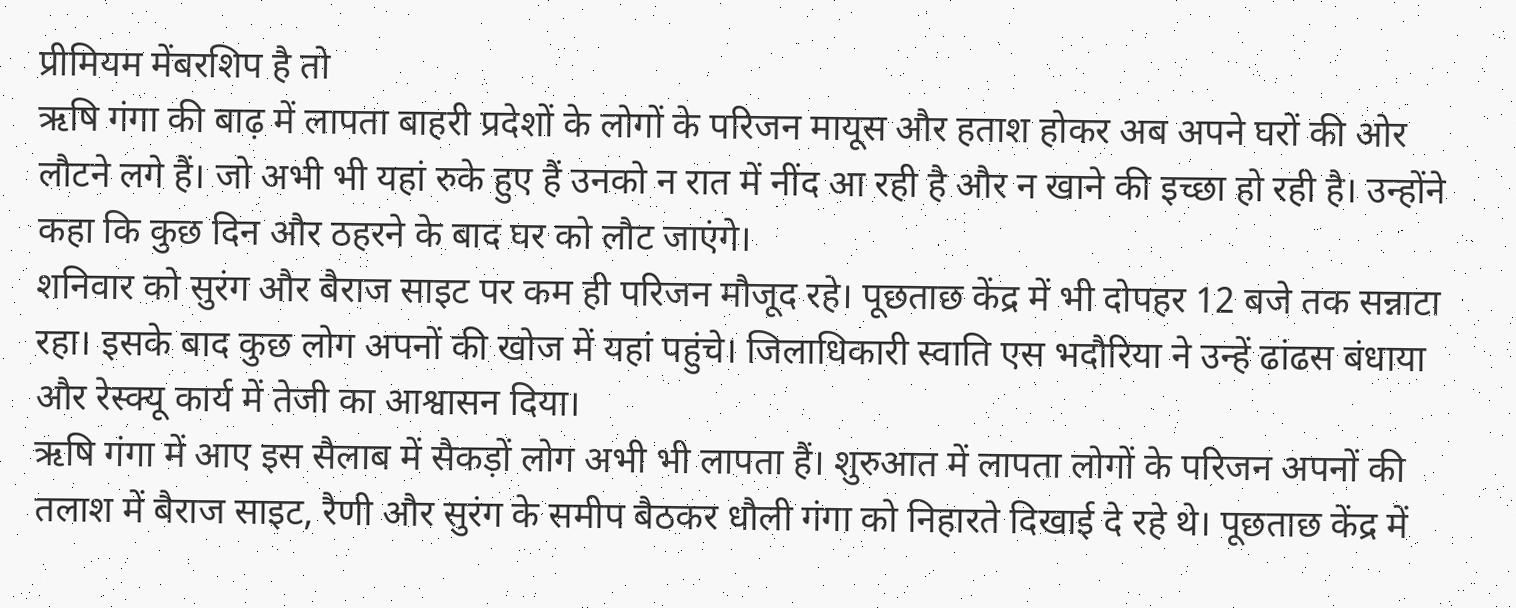प्रीमियम मेंबरशिप है तो
ऋषि गंगा की बाढ़ में लापता बाहरी प्रदेशों के लोगों के परिजन मायूस और हताश होकर अब अपने घरों की ओर लौटने लगे हैं। जो अभी भी यहां रुके हुए हैं उनको न रात में नींद आ रही है और न खाने की इच्छा हो रही है। उन्होंने कहा कि कुछ दिन और ठहरने के बाद घर को लौट जाएंगे।
शनिवार को सुरंग और बैराज साइट पर कम ही परिजन मौजूद रहे। पूछताछ केंद्र में भी दोपहर 12 बजे तक सन्नाटा रहा। इसके बाद कुछ लोग अपनों की खोज में यहां पहुंचे। जिलाधिकारी स्वाति एस भदौरिया ने उन्हें ढांढस बंधाया और रेस्क्यू कार्य में तेजी का आश्वासन दिया।
ऋषि गंगा में आए इस सैलाब में सैकड़ों लोग अभी भी लापता हैं। शुरुआत में लापता लोगों के परिजन अपनों की तलाश में बैराज साइट, रैणी और सुरंग के समीप बैठकर धौली गंगा को निहारते दिखाई दे रहे थे। पूछताछ केंद्र में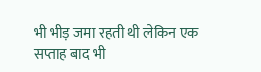भी भीड़ जमा रहती थी लेकिन एक सप्ताह बाद भी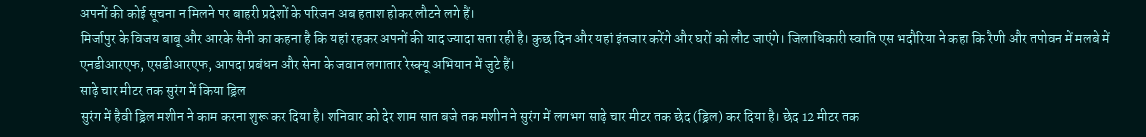अपनों की कोई सूचना न मिलने पर बाहरी प्रदेशों के परिजन अब हताश होकर लौटने लगे हैं।
मिर्जापुर के विजय बाबू और आरके सैनी का कहना है कि यहां रहकर अपनों की याद ज्यादा सता रही है। कुछ दिन और यहां इंतजार करेंगे और घरों को लौट जाएंगे। जिलाधिकारी स्वाति एस भदौरिया ने कहा कि रैणी और तपोवन में मलबे में एनडीआरएफ, एसडीआरएफ, आपदा प्रबंधन और सेना के जवान लगातार रेस्क्यू अभियान में जुटे हैं।
साढ़े चार मीटर तक सुरंग में किया ड्रिल
सुरंग में हैवी ड्रिल मशीन ने काम करना शुरू कर दिया है। शनिवार को देर शाम सात बजे तक मशीन ने सुरंग में लगभग साढ़े चार मीटर तक छेद (ड्रिल) कर दिया है। छेद 12 मीटर तक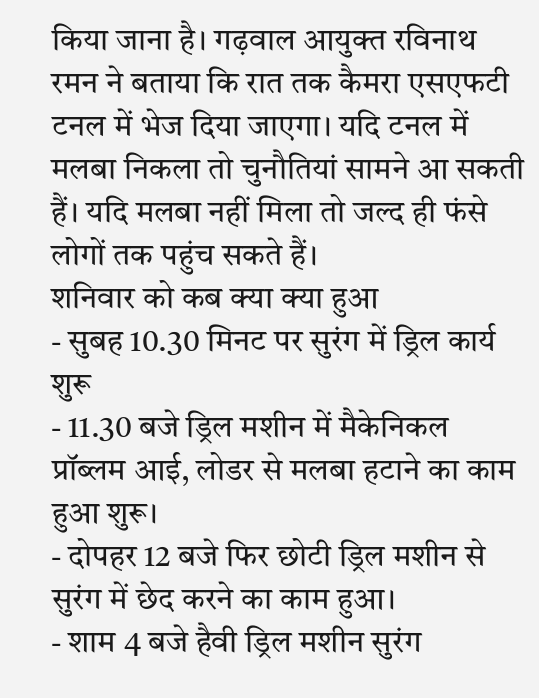किया जाना है। गढ़वाल आयुक्त रविनाथ रमन ने बताया कि रात तक कैमरा एसएफटी टनल में भेज दिया जाएगा। यदि टनल में मलबा निकला तो चुनौतियां सामने आ सकती हैं। यदि मलबा नहीं मिला तो जल्द ही फंसे लोगों तक पहुंच सकते हैं।
शनिवार को कब क्या क्या हुआ
- सुबह 10.30 मिनट पर सुरंग में ड्रिल कार्य शुरू
- 11.30 बजे ड्रिल मशीन में मैकेनिकल प्रॉब्लम आई, लोडर से मलबा हटाने का काम हुआ शुरू।
- दोपहर 12 बजे फिर छोटी ड्रिल मशीन से सुरंग में छेद करने का काम हुआ।
- शाम 4 बजे हैवी ड्रिल मशीन सुरंग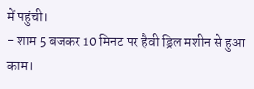में पहुंची।
- शाम 5 बजकर 10 मिनट पर हैवी ड्रिल मशीन से हुआ काम।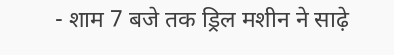- शाम 7 बजे तक ड्रिल मशीन ने साढ़े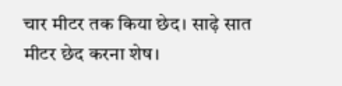चार मीटर तक किया छेद। साढ़े सात मीटर छेद करना शेष।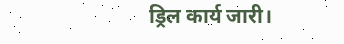ड्रिल कार्य जारी।